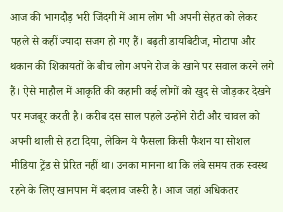आज की भागदौड़ भरी जिंदगी में आम लोग भी अपनी सेहत को लेकर पहले से कहीं ज्यादा सजग हो गए हैं। बढ़ती डायबिटीज, मोटापा और थकान की शिकायतों के बीच लोग अपने रोज के खाने पर सवाल करने लगे हैं। ऐसे माहौल में आकृति की कहानी कई लोगों को खुद से जोड़कर देखने पर मजबूर करती है। करीब दस साल पहले उन्होंने रोटी और चावल को अपनी थाली से हटा दिया, लेकिन ये फैसला किसी फैशन या सोशल मीडिया ट्रेंड से प्रेरित नहीं था। उनका मानना था कि लंबे समय तक स्वस्थ रहने के लिए खानपान में बदलाव जरूरी है। आज जहां अधिकतर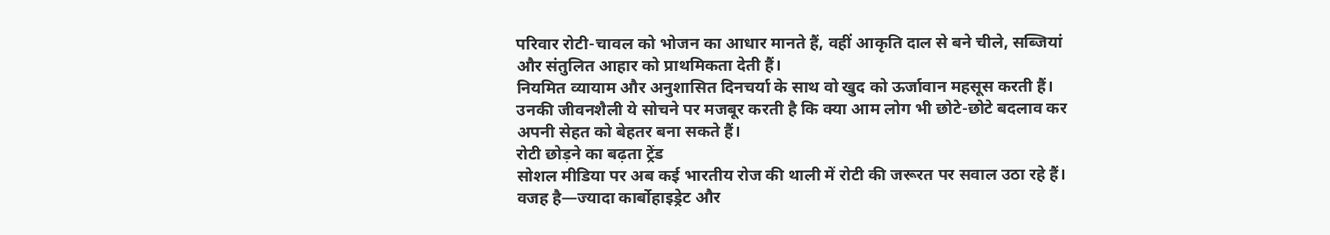परिवार रोटी-चावल को भोजन का आधार मानते हैं, वहीं आकृति दाल से बने चीले, सब्जियां और संतुलित आहार को प्राथमिकता देती हैं।
नियमित व्यायाम और अनुशासित दिनचर्या के साथ वो खुद को ऊर्जावान महसूस करती हैं। उनकी जीवनशैली ये सोचने पर मजबूर करती है कि क्या आम लोग भी छोटे-छोटे बदलाव कर अपनी सेहत को बेहतर बना सकते हैं।
रोटी छोड़ने का बढ़ता ट्रेंड
सोशल मीडिया पर अब कई भारतीय रोज की थाली में रोटी की जरूरत पर सवाल उठा रहे हैं। वजह है—ज्यादा कार्बोहाइड्रेट और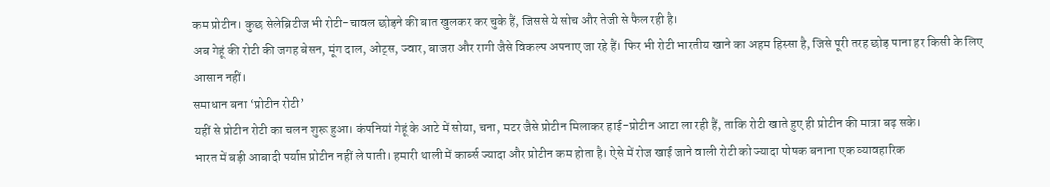कम प्रोटीन। कुछ सेलेब्रिटीज भी रोटी-चावल छोड़ने की बात खुलकर कर चुके हैं, जिससे ये सोच और तेजी से फैल रही है।
अब गेहूं की रोटी की जगह बेसन, मूंग दाल, ओट्स, ज्वार, बाजरा और रागी जैसे विकल्प अपनाए जा रहे हैं। फिर भी रोटी भारतीय खाने का अहम हिस्सा है, जिसे पूरी तरह छोड़ पाना हर किसी के लिए आसान नहीं।
समाधान बना ‘प्रोटीन रोटी’
यहीं से प्रोटीन रोटी का चलन शुरू हुआ। कंपनियां गेहूं के आटे में सोया, चना, मटर जैसे प्रोटीन मिलाकर हाई-प्रोटीन आटा ला रही हैं, ताकि रोटी खाते हुए ही प्रोटीन की मात्रा बढ़ सके।
भारत में बड़ी आबादी पर्याप्त प्रोटीन नहीं ले पाती। हमारी थाली में कार्ब्स ज्यादा और प्रोटीन कम होता है। ऐसे में रोज खाई जाने वाली रोटी को ज्यादा पोषक बनाना एक व्यावहारिक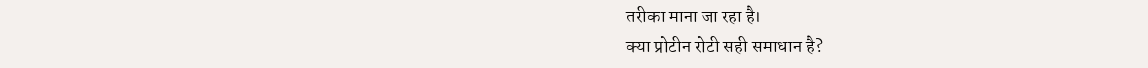तरीका माना जा रहा है।
क्या प्रोटीन रोटी सही समाधान है?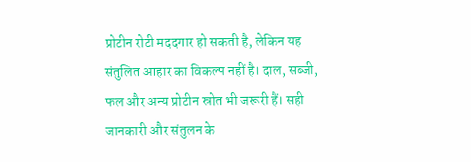प्रोटीन रोटी मददगार हो सकती है, लेकिन यह संतुलित आहार का विकल्प नहीं है। दाल, सब्जी, फल और अन्य प्रोटीन स्रोत भी जरूरी हैं। सही जानकारी और संतुलन के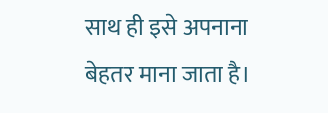साथ ही इसे अपनाना बेहतर माना जाता है।